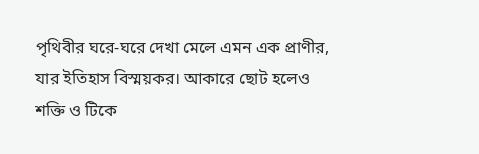পৃথিবীর ঘরে-ঘরে দেখা মেলে এমন এক প্রাণীর, যার ইতিহাস বিস্ময়কর। আকারে ছোট হলেও শক্তি ও টিকে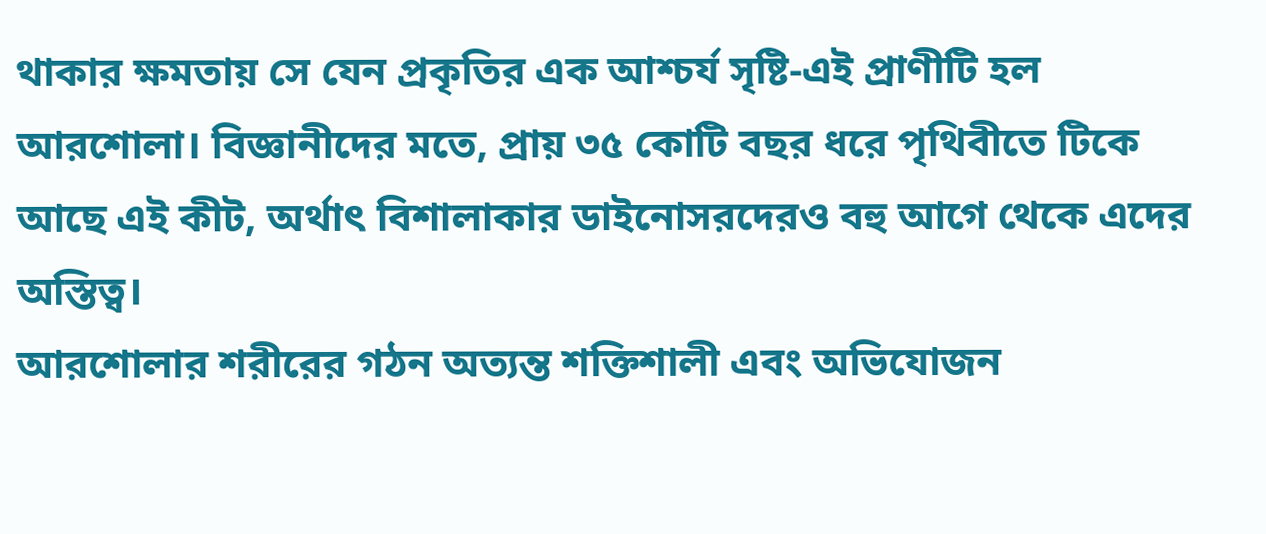থাকার ক্ষমতায় সে যেন প্রকৃতির এক আশ্চর্য সৃষ্টি-এই প্রাণীটি হল আরশোলা। বিজ্ঞানীদের মতে, প্রায় ৩৫ কোটি বছর ধরে পৃথিবীতে টিকে আছে এই কীট, অর্থাৎ বিশালাকার ডাইনোসরদেরও বহু আগে থেকে এদের অস্তিত্ব।
আরশোলার শরীরের গঠন অত্যন্ত শক্তিশালী এবং অভিযোজন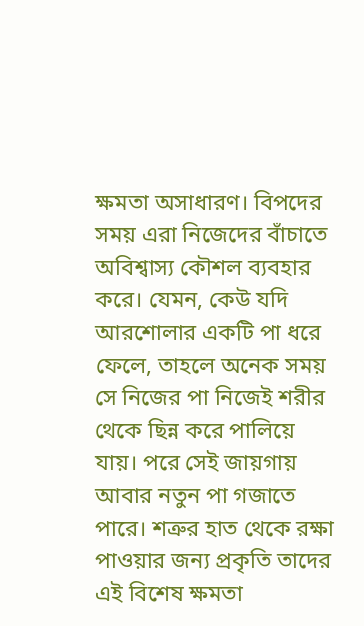ক্ষমতা অসাধারণ। বিপদের সময় এরা নিজেদের বাঁচাতে অবিশ্বাস্য কৌশল ব্যবহার করে। যেমন, কেউ যদি আরশোলার একটি পা ধরে ফেলে, তাহলে অনেক সময় সে নিজের পা নিজেই শরীর থেকে ছিন্ন করে পালিয়ে যায়। পরে সেই জায়গায় আবার নতুন পা গজাতে পারে। শত্রুর হাত থেকে রক্ষা পাওয়ার জন্য প্রকৃতি তাদের এই বিশেষ ক্ষমতা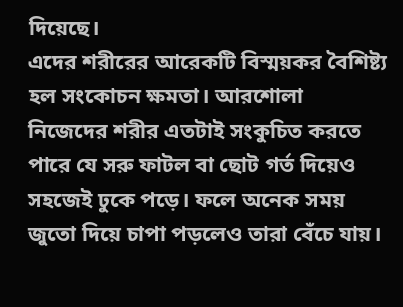দিয়েছে।
এদের শরীরের আরেকটি বিস্ময়কর বৈশিষ্ট্য হল সংকোচন ক্ষমতা। আরশোলা নিজেদের শরীর এতটাই সংকুচিত করতে পারে যে সরু ফাটল বা ছোট গর্ত দিয়েও সহজেই ঢুকে পড়ে। ফলে অনেক সময় জুতো দিয়ে চাপা পড়লেও তারা বেঁচে যায়।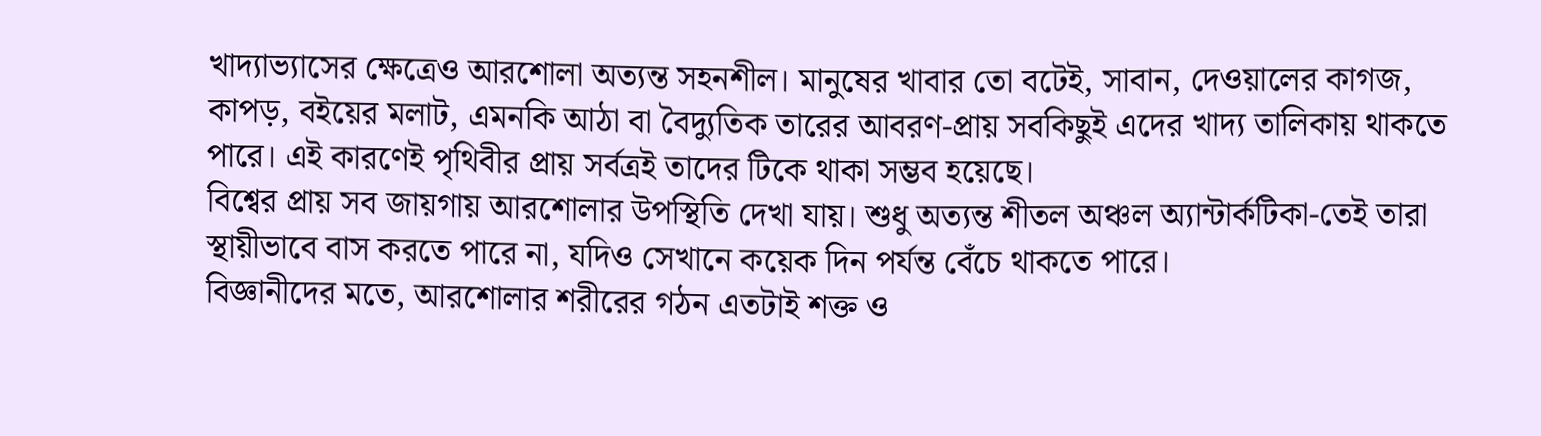খাদ্যাভ্যাসের ক্ষেত্রেও আরশোলা অত্যন্ত সহনশীল। মানুষের খাবার তো বটেই, সাবান, দেওয়ালের কাগজ, কাপড়, বইয়ের মলাট, এমনকি আঠা বা বৈদ্যুতিক তারের আবরণ-প্রায় সবকিছুই এদের খাদ্য তালিকায় থাকতে পারে। এই কারণেই পৃথিবীর প্রায় সর্বত্রই তাদের টিকে থাকা সম্ভব হয়েছে।
বিশ্বের প্রায় সব জায়গায় আরশোলার উপস্থিতি দেখা যায়। শুধু অত্যন্ত শীতল অঞ্চল অ্যান্টার্কটিকা-তেই তারা স্থায়ীভাবে বাস করতে পারে না, যদিও সেখানে কয়েক দিন পর্যন্ত বেঁচে থাকতে পারে।
বিজ্ঞানীদের মতে, আরশোলার শরীরের গঠন এতটাই শক্ত ও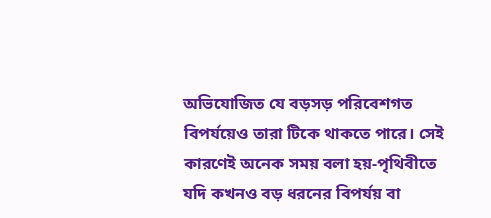অভিযোজিত যে বড়সড় পরিবেশগত বিপর্যয়েও তারা টিকে থাকতে পারে। সেই কারণেই অনেক সময় বলা হয়-পৃথিবীতে যদি কখনও বড় ধরনের বিপর্যয় বা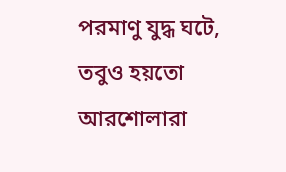পরমাণু যুদ্ধ ঘটে, তবুও হয়তো আরশোলারা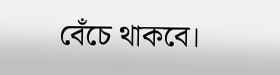বেঁচে থাকবে।